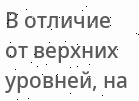В отличие от верхних уровней, на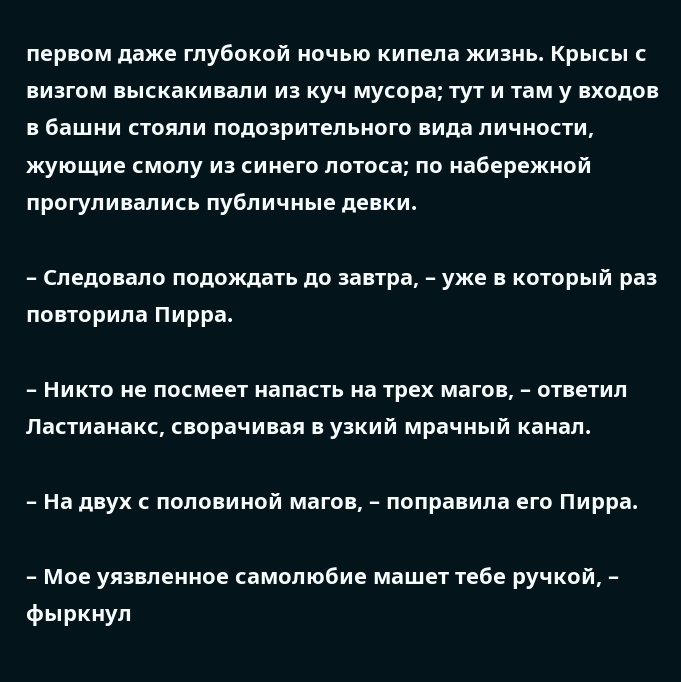первом даже глубокой ночью кипела жизнь. Крысы с визгом выскакивали из куч мусора; тут и там у входов в башни стояли подозрительного вида личности, жующие смолу из синего лотоса; по набережной прогуливались публичные девки.

– Следовало подождать до завтра, – уже в который раз повторила Пирра.

– Никто не посмеет напасть на трех магов, – ответил Ластианакс, сворачивая в узкий мрачный канал.

– На двух с половиной магов, – поправила его Пирра.

– Мое уязвленное самолюбие машет тебе ручкой, – фыркнул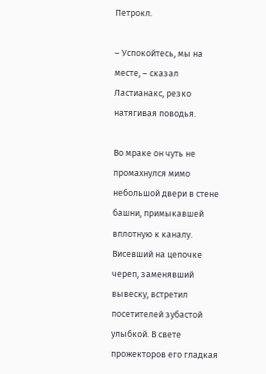Петрокл.

– Успокойтесь, мы на месте, – сказал Ластианакс, резко натягивая поводья.

Во мраке он чуть не промахнулся мимо небольшой двери в стене башни, примыкавшей вплотную к каналу. Висевший на цепочке череп, заменявший вывеску, встретил посетителей зубастой улыбкой. В свете прожекторов его гладкая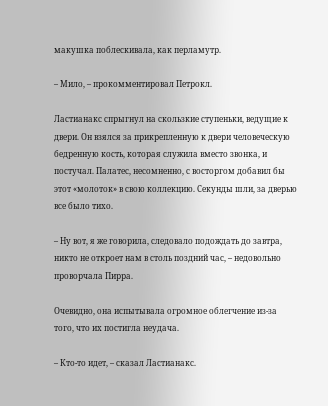макушка поблескивала, как перламутр.

– Мило, – прокомментировал Петрокл.

Ластианакс спрыгнул на скользкие ступеньки, ведущие к двери. Он взялся за прикрепленную к двери человеческую бедренную кость, которая служила вместо звонка, и постучал. Палатес, несомненно, с восторгом добавил бы этот «молоток» в свою коллекцию. Секунды шли, за дверью все было тихо.

– Ну вот, я же говорила, следовало подождать до завтра, никто не откроет нам в столь поздний час, – недовольно проворчала Пирра.

Очевидно, она испытывала огромное облегчение из-за того, что их постигла неудача.

– Кто-то идет, – сказал Ластианакс.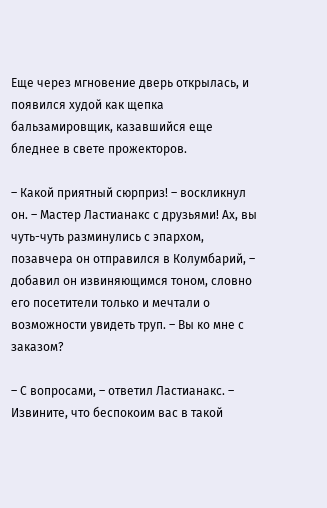Еще через мгновение дверь открылась, и появился худой как щепка бальзамировщик, казавшийся еще бледнее в свете прожекторов.

– Какой приятный сюрприз! – воскликнул он. – Мастер Ластианакс с друзьями! Ах, вы чуть-чуть разминулись с эпархом, позавчера он отправился в Колумбарий, – добавил он извиняющимся тоном, словно его посетители только и мечтали о возможности увидеть труп. – Вы ко мне с заказом?

– С вопросами, – ответил Ластианакс. – Извините, что беспокоим вас в такой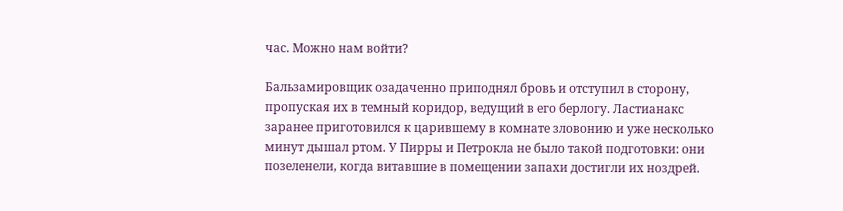час. Можно нам войти?

Бальзамировщик озадаченно приподнял бровь и отступил в сторону, пропуская их в темный коридор, ведущий в его берлогу. Ластианакс заранее приготовился к царившему в комнате зловонию и уже несколько минут дышал ртом. У Пирры и Петрокла не было такой подготовки: они позеленели, когда витавшие в помещении запахи достигли их ноздрей.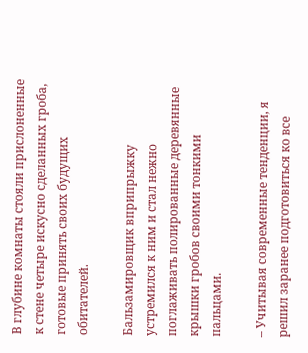В глубине комнаты стояли прислоненные к стене четыре искусно сделанных гроба, готовые принять своих будущих обитателей.

Бальзамировщик вприпрыжку устремился к ним и стал нежно поглаживать полированные деревянные крышки гробов своими тонкими пальцами.

– Учитывая современные тенденции, я решил заранее подготовиться ко все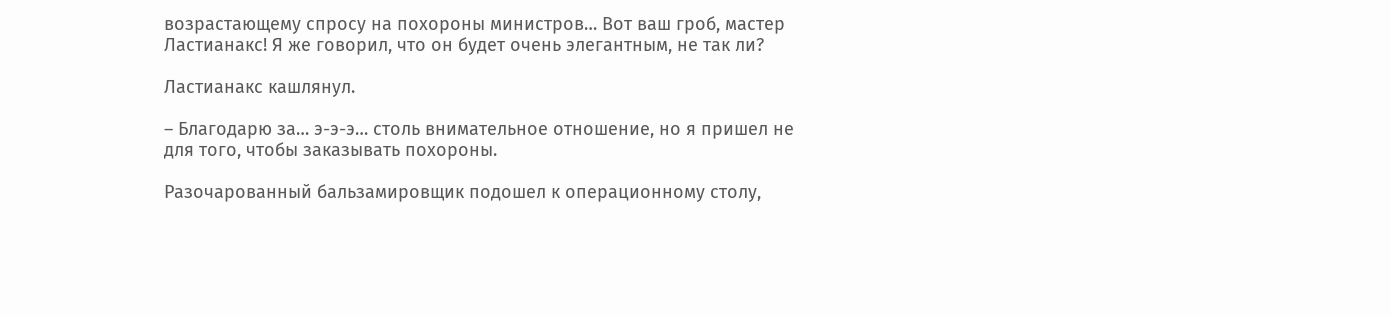возрастающему спросу на похороны министров… Вот ваш гроб, мастер Ластианакс! Я же говорил, что он будет очень элегантным, не так ли?

Ластианакс кашлянул.

– Благодарю за… э-э-э… столь внимательное отношение, но я пришел не для того, чтобы заказывать похороны.

Разочарованный бальзамировщик подошел к операционному столу,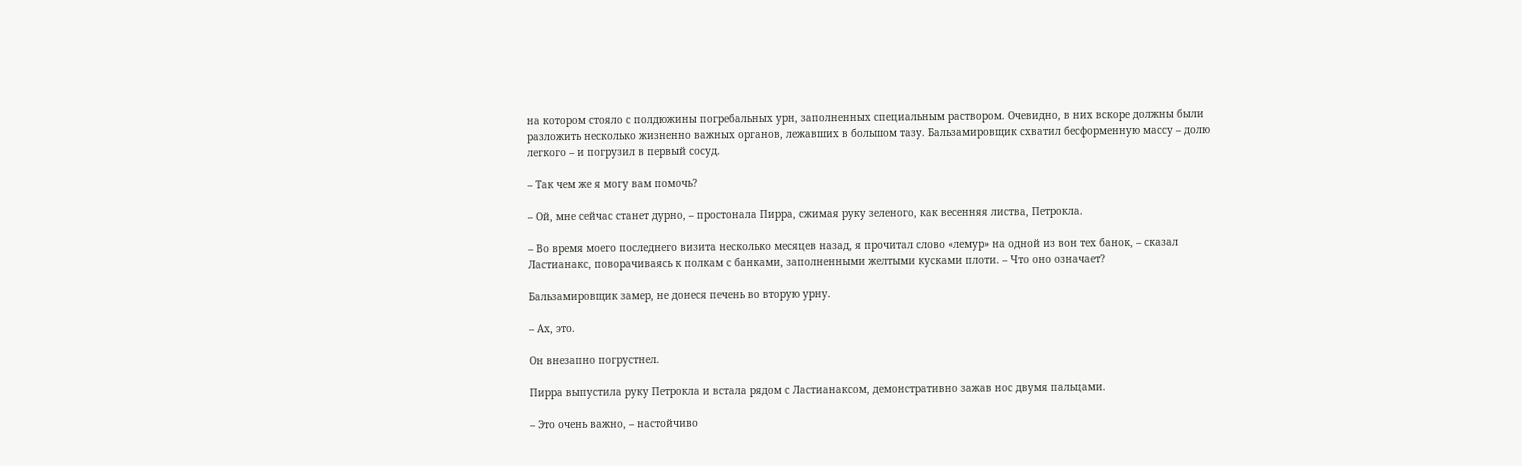на котором стояло с полдюжины погребальных урн, заполненных специальным раствором. Очевидно, в них вскоре должны были разложить несколько жизненно важных органов, лежавших в большом тазу. Бальзамировщик схватил бесформенную массу – долю легкого – и погрузил в первый сосуд.

– Так чем же я могу вам помочь?

– Ой, мне сейчас станет дурно, – простонала Пирра, сжимая руку зеленого, как весенняя листва, Петрокла.

– Во время моего последнего визита несколько месяцев назад, я прочитал слово «лемур» на одной из вон тех банок, – сказал Ластианакс, поворачиваясь к полкам с банками, заполненными желтыми кусками плоти. – Что оно означает?

Бальзамировщик замер, не донеся печень во вторую урну.

– Ах, это.

Он внезапно погрустнел.

Пирра выпустила руку Петрокла и встала рядом с Ластианаксом, демонстративно зажав нос двумя пальцами.

– Это очень важно, – настойчиво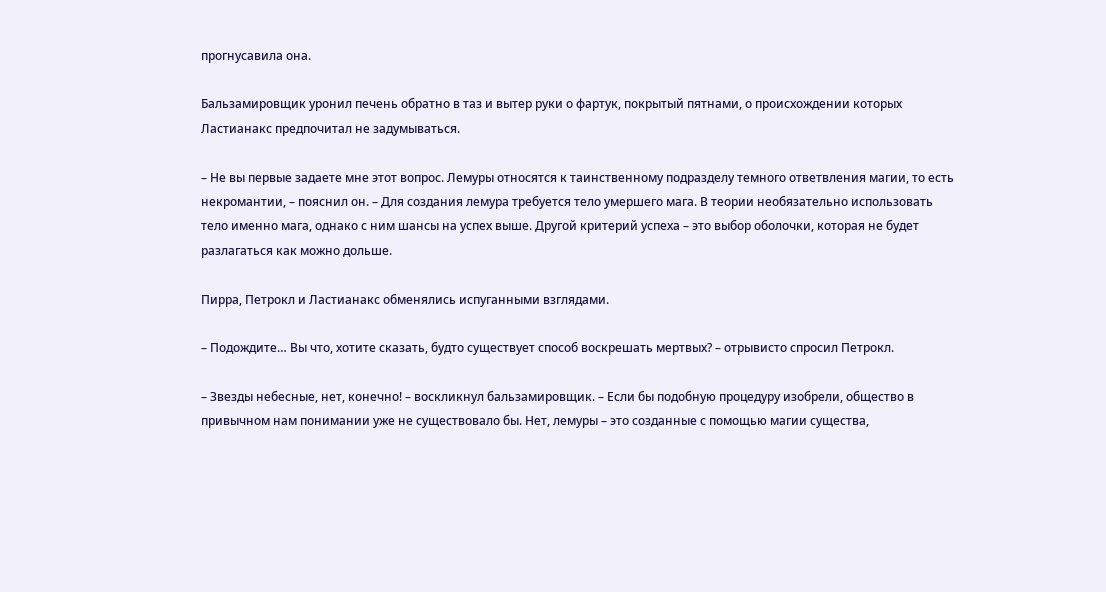прогнусавила она.

Бальзамировщик уронил печень обратно в таз и вытер руки о фартук, покрытый пятнами, о происхождении которых Ластианакс предпочитал не задумываться.

– Не вы первые задаете мне этот вопрос. Лемуры относятся к таинственному подразделу темного ответвления магии, то есть некромантии, – пояснил он. – Для создания лемура требуется тело умершего мага. В теории необязательно использовать тело именно мага, однако с ним шансы на успех выше. Другой критерий успеха – это выбор оболочки, которая не будет разлагаться как можно дольше.

Пирра, Петрокл и Ластианакс обменялись испуганными взглядами.

– Подождите… Вы что, хотите сказать, будто существует способ воскрешать мертвых? – отрывисто спросил Петрокл.

– Звезды небесные, нет, конечно! – воскликнул бальзамировщик. – Если бы подобную процедуру изобрели, общество в привычном нам понимании уже не существовало бы. Нет, лемуры – это созданные с помощью магии существа,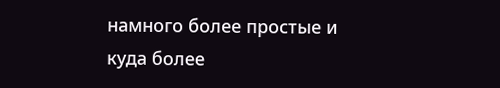намного более простые и куда более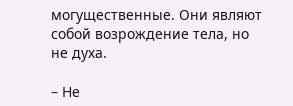могущественные. Они являют собой возрождение тела, но не духа.

– Не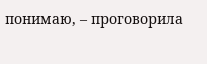понимаю, – проговорила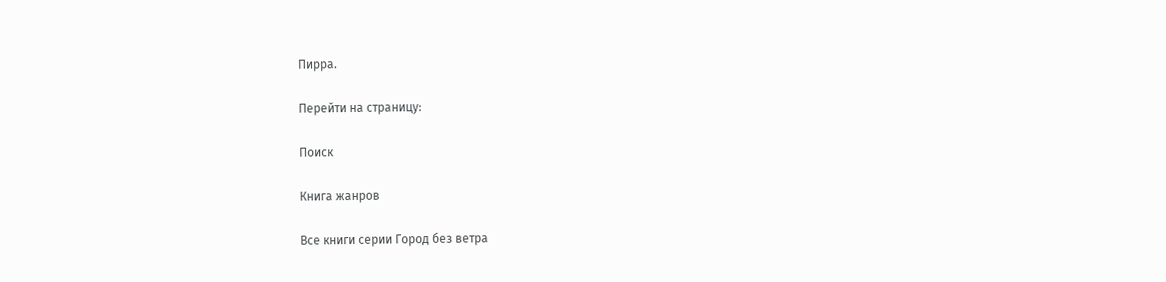Пирра.

Перейти на страницу:

Поиск

Книга жанров

Все книги серии Город без ветра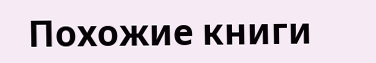Похожие книги